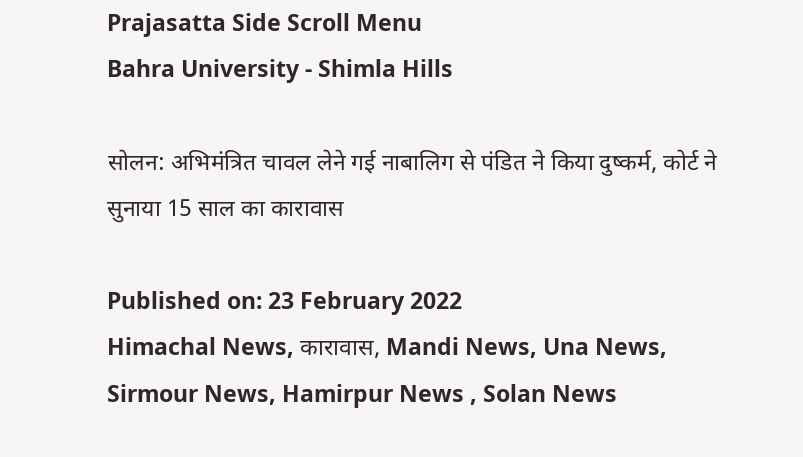Prajasatta Side Scroll Menu
Bahra University - Shimla Hills

सोलन: अभिमंत्रित चावल लेने गई नाबालिग से पंडित ने किया दुष्कर्म, कोर्ट ने सुनाया 15 साल का कारावास

Published on: 23 February 2022
Himachal News, कारावास, Mandi News, Una News, Sirmour News, Hamirpur News , Solan News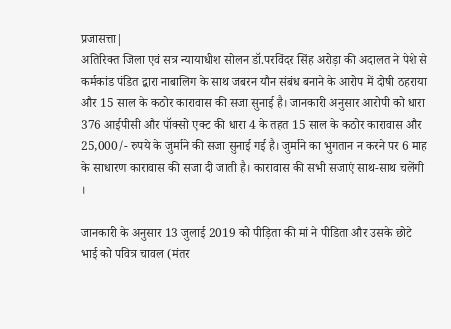प्रजासत्ता|
अतिरिक्त जिला एवं सत्र न्यायाधीश सोलन डॉ.परविंदर सिंह अरोड़ा की अदालत ने पेशे से कर्मकांड पंडित द्बारा नाबालिग के साथ जबरन यौन संबंध बनाने के आरोप में दोषी ठहराया और 15 साल के कठोर कारावास की सजा सुनाई है। जानकारी अनुसार आरोपी को धारा 376 आईपीसी और पॉक्सो एक्ट की धारा 4 के तहत 15 साल के कठोर कारावास और 25,000/- रुपये के जुर्माने की सजा सुनाई गई है। जुर्माने का भुगतान न करने पर 6 माह के साधारण कारावास की सजा दी जाती है। कारावास की सभी सजाएं साथ-साथ चलेंगी ।

जानकारी के अनुसार 13 जुलाई 2019 को पीड़िता की मां ने पीडिता और उसके छोटे भाई को पवित्र चावल (मंतर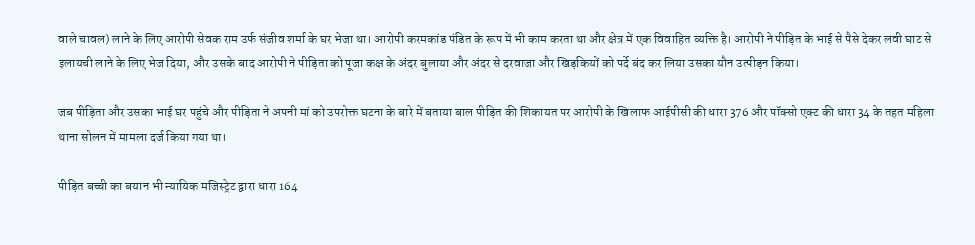वाले चावल) लाने के लिए आरोपी सेवक राम उर्फ संजीव शर्मा के घर भेजा था। आरोपी करमकांड पंडित के रूप में भी काम करता था और क्षेत्र में एक विवाहित व्यक्ति है। आरोपी ने पीड़ित के भाई से पैसे देकर लवी घाट से इलायची लाने के लिए भेज दिया, और उसके बाद आरोपी ने पीड़िता को पूजा कक्ष के अंदर बुलाया और अंदर से दरवाजा और खिड़कियों को पर्दे बंद कर लिया उसका यौन उत्पीड़न किया।

जब पीड़िता और उसका भाई घर पहुंचे और पीड़िता ने अपनी मां को उपरोक्त घटना के बारे में बताया बाल पीड़ित की शिकायत पर आरोपी के खिलाफ आईपीसी की धारा 376 और पॉक्सो एक्ट की धारा 34 के तहत महिला थाना सोलन में मामला दर्ज किया गया था।

पीड़ित बच्ची का बयान भी न्यायिक मजिस्ट्रेट द्वारा धारा 164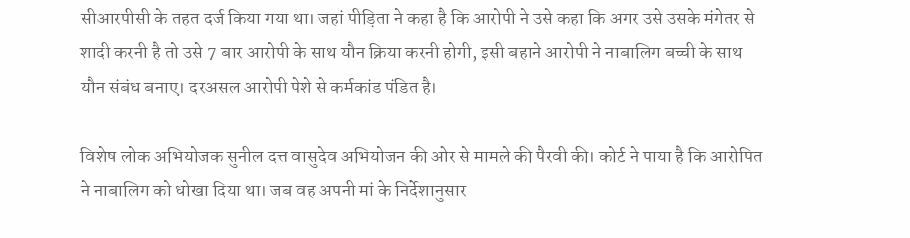सीआरपीसी के तहत दर्ज किया गया था। जहां पीड़िता ने कहा है कि आरोपी ने उसे कहा कि अगर उसे उसके मंगेतर से शादी करनी है तो उसे 7 बार आरोपी के साथ यौन क्रिया करनी होगी, इसी बहाने आरोपी ने नाबालिग बच्ची के साथ यौन संबंध बनाए। दरअसल आरोपी पेशे से कर्मकांड पंडित है।

विशेष लोक अभियोजक सुनील दत्त वासुदेव अभियोजन की ओर से मामले की पैरवी की। कोर्ट ने पाया है कि आरोपित ने नाबालिग को धोखा दिया था। जब वह अपनी मां के निर्देशानुसार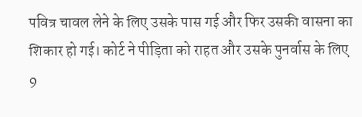पवित्र चावल लेने के लिए उसके पास गई और फिर उसकी वासना का शिकार हो गई। कोर्ट ने पीड़िता को राहत और उसके पुनर्वास के लिए 9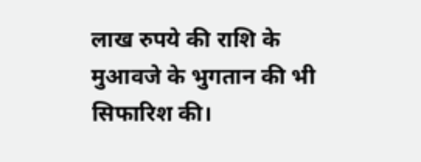लाख रुपये की राशि के मुआवजे के भुगतान की भी सिफारिश की।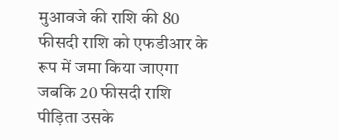मुआवजे की राशि की 80 फीसदी राशि को एफडीआर के रूप में जमा किया जाएगा जबकि 20 फीसदी राशि पीड़िता उसके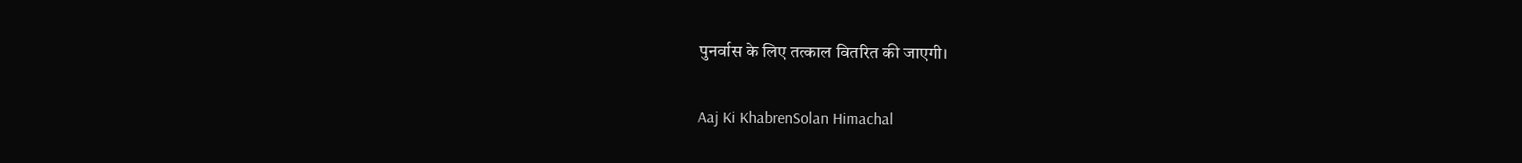पुनर्वास के लिए तत्काल वितरित की जाएगी।

Aaj Ki KhabrenSolan Himachal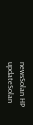newsSolan HP updateSolan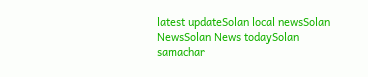latest updateSolan local newsSolan NewsSolan News todaySolan samachar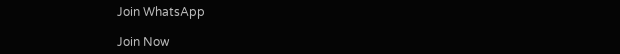Join WhatsApp

Join Now